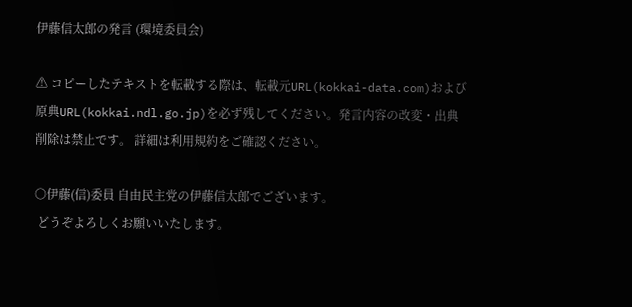伊藤信太郎の発言 (環境委員会)

⚠ コピーしたテキストを転載する際は、転載元URL(kokkai-data.com)および原典URL(kokkai.ndl.go.jp)を必ず残してください。発言内容の改変・出典削除は禁止です。 詳細は利用規約をご確認ください。

○伊藤(信)委員 自由民主党の伊藤信太郎でございます。
 どうぞよろしくお願いいたします。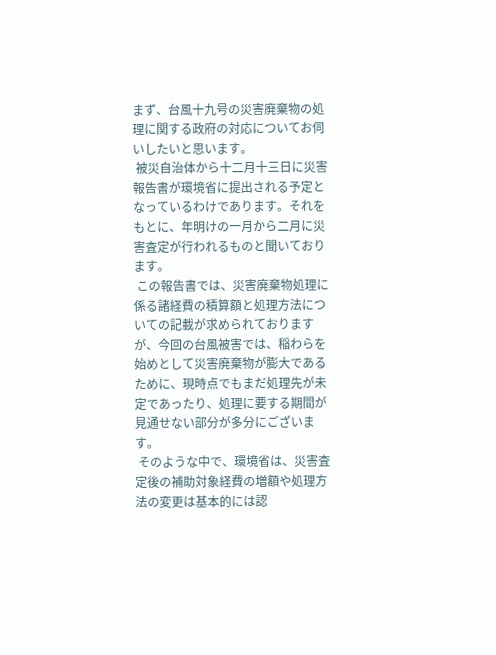まず、台風十九号の災害廃棄物の処理に関する政府の対応についてお伺いしたいと思います。
 被災自治体から十二月十三日に災害報告書が環境省に提出される予定となっているわけであります。それをもとに、年明けの一月から二月に災害査定が行われるものと聞いております。
 この報告書では、災害廃棄物処理に係る諸経費の積算額と処理方法についての記載が求められておりますが、今回の台風被害では、稲わらを始めとして災害廃棄物が膨大であるために、現時点でもまだ処理先が未定であったり、処理に要する期間が見通せない部分が多分にございます。
 そのような中で、環境省は、災害査定後の補助対象経費の増額や処理方法の変更は基本的には認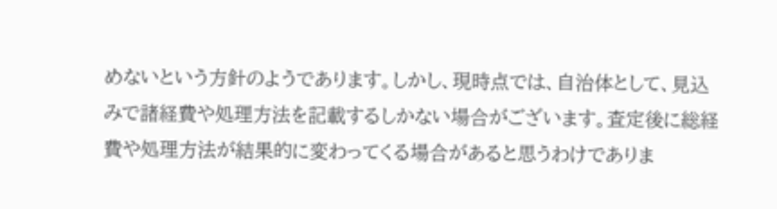めないという方針のようであります。しかし、現時点では、自治体として、見込みで諸経費や処理方法を記載するしかない場合がございます。査定後に総経費や処理方法が結果的に変わってくる場合があると思うわけでありま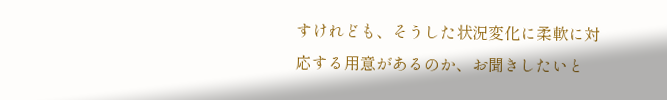すけれども、そうした状況変化に柔軟に対応する用意があるのか、お聞きしたいと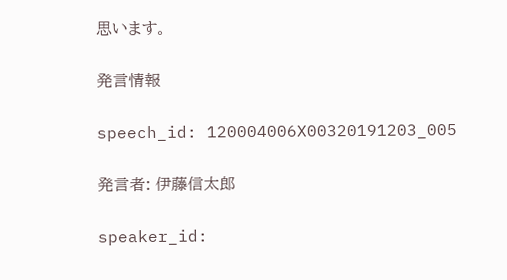思います。

発言情報

speech_id: 120004006X00320191203_005

発言者: 伊藤信太郎

speaker_id: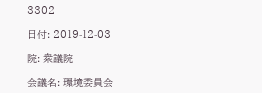3302

日付: 2019-12-03

院: 衆議院

会議名: 環境委員会